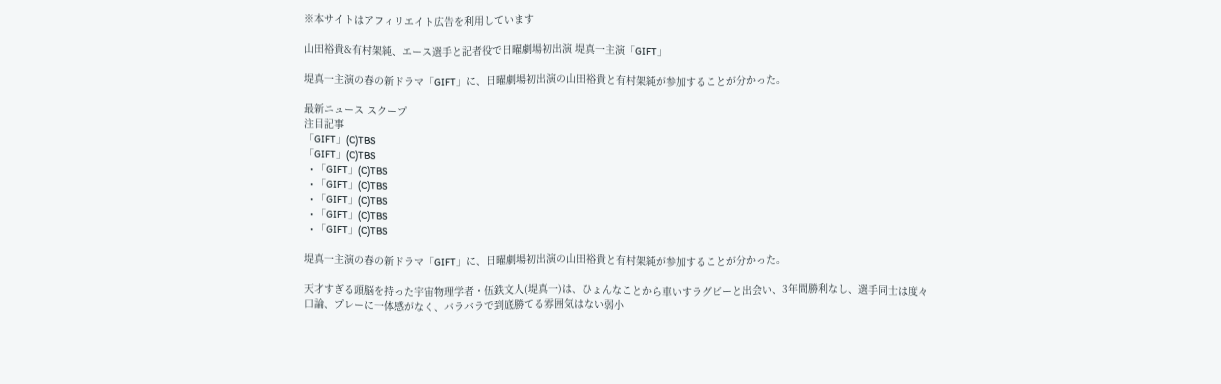※本サイトはアフィリエイト広告を利用しています

山田裕貴&有村架純、エース選手と記者役で日曜劇場初出演 堤真一主演「GIFT」

堤真一主演の春の新ドラマ「GIFT」に、日曜劇場初出演の山田裕貴と有村架純が参加することが分かった。

最新ニュース スクープ
注目記事
「GIFT」(C)TBS
「GIFT」(C)TBS
  • 「GIFT」(C)TBS
  • 「GIFT」(C)TBS
  • 「GIFT」(C)TBS
  • 「GIFT」(C)TBS
  • 「GIFT」(C)TBS

堤真一主演の春の新ドラマ「GIFT」に、日曜劇場初出演の山田裕貴と有村架純が参加することが分かった。

天才すぎる頭脳を持った宇宙物理学者・伍鉄文人(堤真一)は、ひょんなことから車いすラグビーと出会い、3年間勝利なし、選手同士は度々口論、プレーに一体感がなく、バラバラで到底勝てる雰囲気はない弱小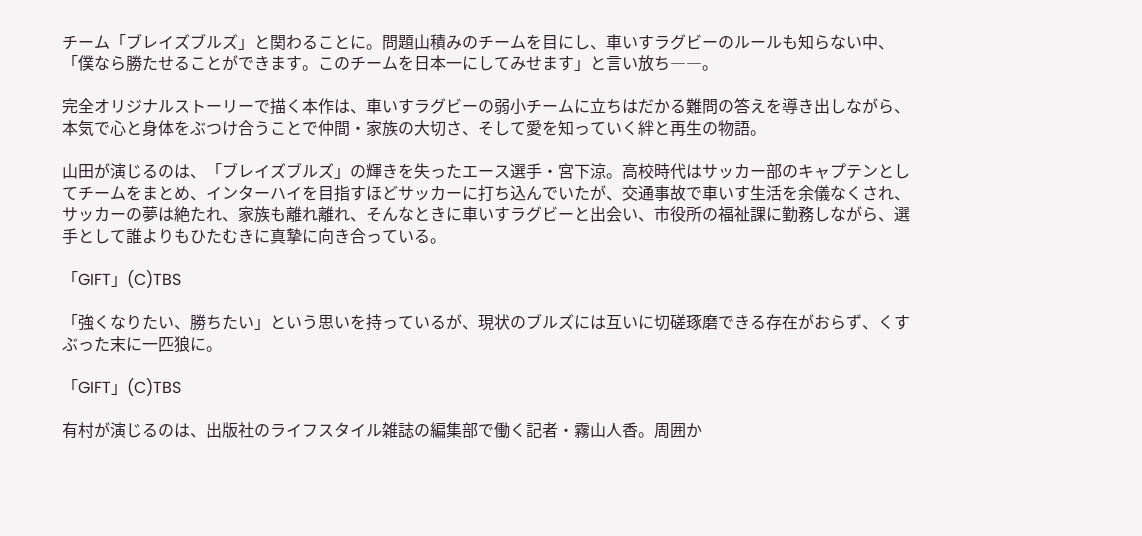チーム「ブレイズブルズ」と関わることに。問題山積みのチームを目にし、車いすラグビーのルールも知らない中、「僕なら勝たせることができます。このチームを日本一にしてみせます」と言い放ち――。

完全オリジナルストーリーで描く本作は、車いすラグビーの弱小チームに立ちはだかる難問の答えを導き出しながら、本気で心と身体をぶつけ合うことで仲間・家族の大切さ、そして愛を知っていく絆と再生の物語。

山田が演じるのは、「ブレイズブルズ」の輝きを失ったエース選手・宮下涼。高校時代はサッカー部のキャプテンとしてチームをまとめ、インターハイを目指すほどサッカーに打ち込んでいたが、交通事故で車いす生活を余儀なくされ、サッカーの夢は絶たれ、家族も離れ離れ、そんなときに車いすラグビーと出会い、市役所の福祉課に勤務しながら、選手として誰よりもひたむきに真摯に向き合っている。

「GIFT」(C)TBS

「強くなりたい、勝ちたい」という思いを持っているが、現状のブルズには互いに切磋琢磨できる存在がおらず、くすぶった末に一匹狼に。

「GIFT」(C)TBS

有村が演じるのは、出版社のライフスタイル雑誌の編集部で働く記者・霧山人香。周囲か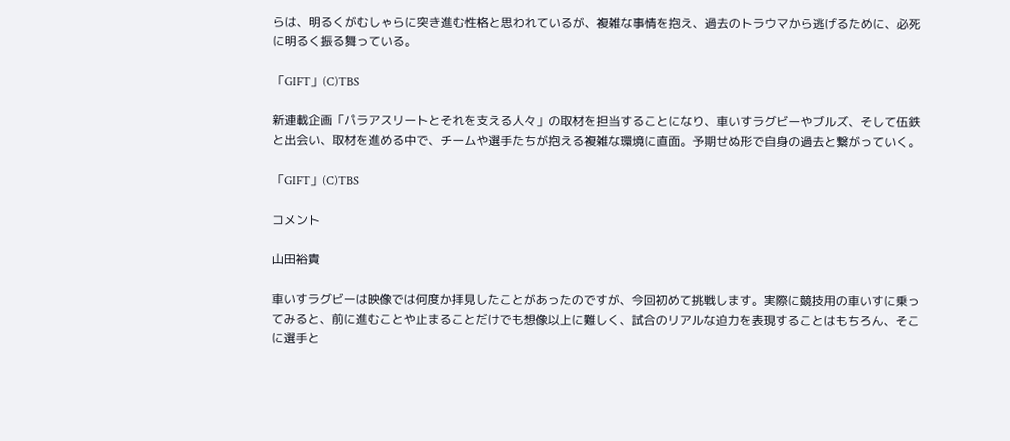らは、明るくがむしゃらに突き進む性格と思われているが、複雑な事情を抱え、過去のトラウマから逃げるために、必死に明るく振る舞っている。

「GIFT」(C)TBS

新連載企画「パラアスリートとそれを支える人々」の取材を担当することになり、車いすラグビーやブルズ、そして伍鉄と出会い、取材を進める中で、チームや選手たちが抱える複雑な環境に直面。予期せぬ形で自身の過去と繋がっていく。

「GIFT」(C)TBS

コメント

山田裕貴

車いすラグビーは映像では何度か拝見したことがあったのですが、今回初めて挑戦します。実際に競技用の車いすに乗ってみると、前に進むことや止まることだけでも想像以上に難しく、試合のリアルな迫力を表現することはもちろん、そこに選手と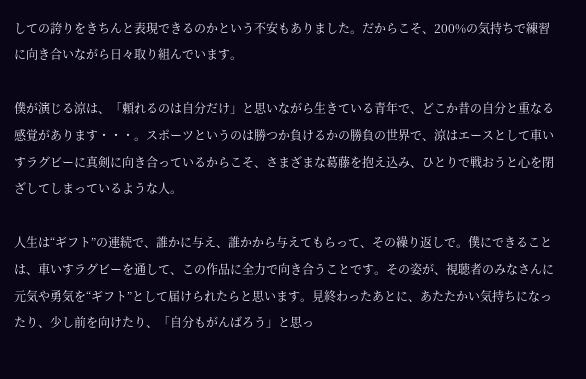しての誇りをきちんと表現できるのかという不安もありました。だからこそ、200%の気持ちで練習に向き合いながら日々取り組んでいます。

僕が演じる涼は、「頼れるのは自分だけ」と思いながら生きている青年で、どこか昔の自分と重なる感覚があります・・・。スポーツというのは勝つか負けるかの勝負の世界で、涼はエースとして車いすラグビーに真剣に向き合っているからこそ、さまざまな葛藤を抱え込み、ひとりで戦おうと心を閉ざしてしまっているような人。

人生は“ギフト”の連続で、誰かに与え、誰かから与えてもらって、その繰り返しで。僕にできることは、車いすラグビーを通して、この作品に全力で向き合うことです。その姿が、視聴者のみなさんに元気や勇気を“ギフト”として届けられたらと思います。見終わったあとに、あたたかい気持ちになったり、少し前を向けたり、「自分もがんばろう」と思っ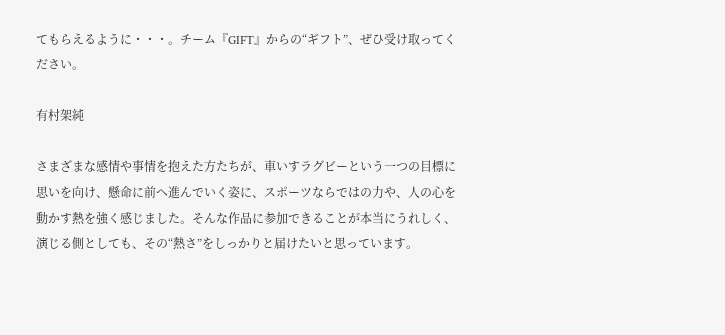てもらえるように・・・。チーム『GIFT』からの“ギフト”、ぜひ受け取ってください。

有村架純

さまざまな感情や事情を抱えた方たちが、車いすラグビーという一つの目標に思いを向け、懸命に前へ進んでいく姿に、スポーツならではの力や、人の心を動かす熱を強く感じました。そんな作品に参加できることが本当にうれしく、演じる側としても、その“熱さ”をしっかりと届けたいと思っています。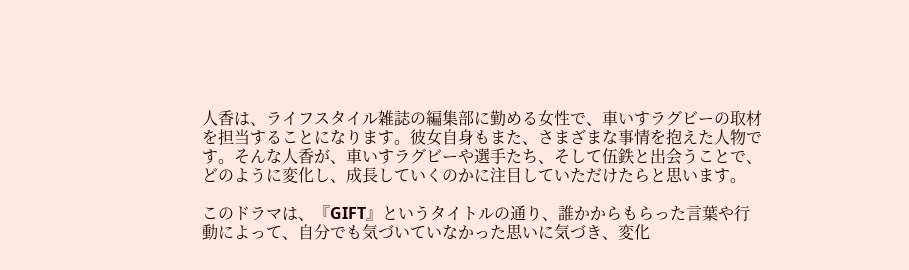人香は、ライフスタイル雑誌の編集部に勤める女性で、車いすラグビーの取材を担当することになります。彼女自身もまた、さまざまな事情を抱えた人物です。そんな人香が、車いすラグビーや選手たち、そして伍鉄と出会うことで、どのように変化し、成長していくのかに注目していただけたらと思います。

このドラマは、『GIFT』というタイトルの通り、誰かからもらった言葉や行動によって、自分でも気づいていなかった思いに気づき、変化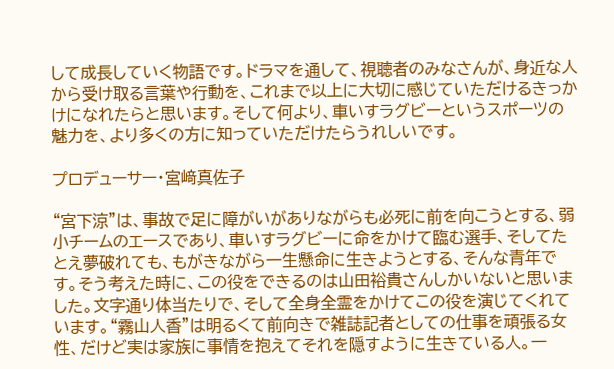して成長していく物語です。ドラマを通して、視聴者のみなさんが、身近な人から受け取る言葉や行動を、これまで以上に大切に感じていただけるきっかけになれたらと思います。そして何より、車いすラグビーというスポーツの魅力を、より多くの方に知っていただけたらうれしいです。

プロデューサー・宮﨑真佐子

“宮下涼”は、事故で足に障がいがありながらも必死に前を向こうとする、弱小チームのエースであり、車いすラグビーに命をかけて臨む選手、そしてたとえ夢破れても、もがきながら一生懸命に生きようとする、そんな青年です。そう考えた時に、この役をできるのは山田裕貴さんしかいないと思いました。文字通り体当たりで、そして全身全霊をかけてこの役を演じてくれています。“霧山人香”は明るくて前向きで雑誌記者としての仕事を頑張る女性、だけど実は家族に事情を抱えてそれを隠すように生きている人。一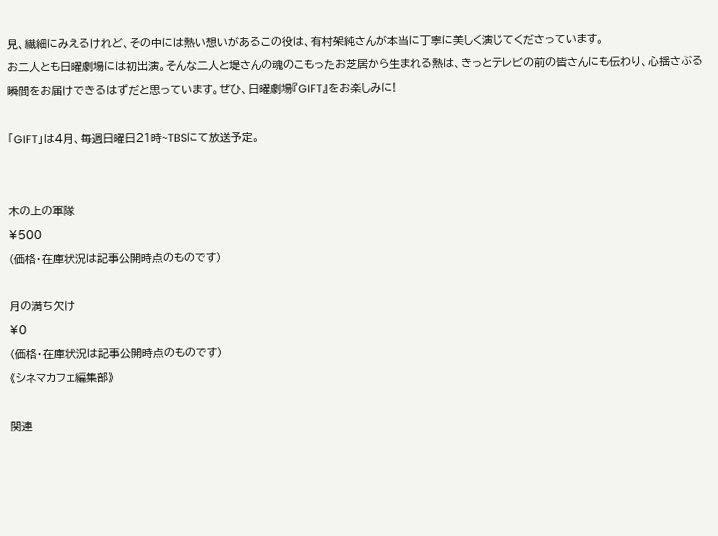見、繊細にみえるけれど、その中には熱い想いがあるこの役は、有村架純さんが本当に丁寧に美しく演じてくださっています。
お二人とも日曜劇場には初出演。そんな二人と堤さんの魂のこもったお芝居から生まれる熱は、きっとテレビの前の皆さんにも伝わり、心揺さぶる瞬間をお届けできるはずだと思っています。ぜひ、日曜劇場『GIFT』をお楽しみに!

「GIFT」は4月、毎週日曜日21時~TBSにて放送予定。


木の上の軍隊
¥500
(価格・在庫状況は記事公開時点のものです)

月の満ち欠け
¥0
(価格・在庫状況は記事公開時点のものです)
《シネマカフェ編集部》

関連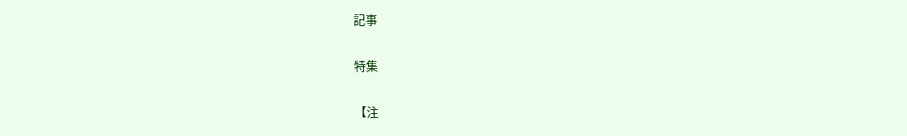記事

特集

【注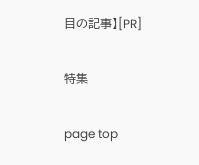目の記事】[PR]

特集

page top